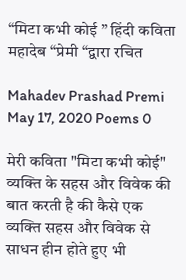“मिटा कभी कोई ” हिंदी कविता महादेब “प्रेमी “द्वारा रचित

Mahadev Prashad Premi May 17, 2020 Poems 0

मेरी कविता "मिटा कभी कोई" व्यक्ति के सहस और विवेक की बात करती है की कैसे एक व्यक्ति सहस और विवेक से साधन हीन होते हुए भी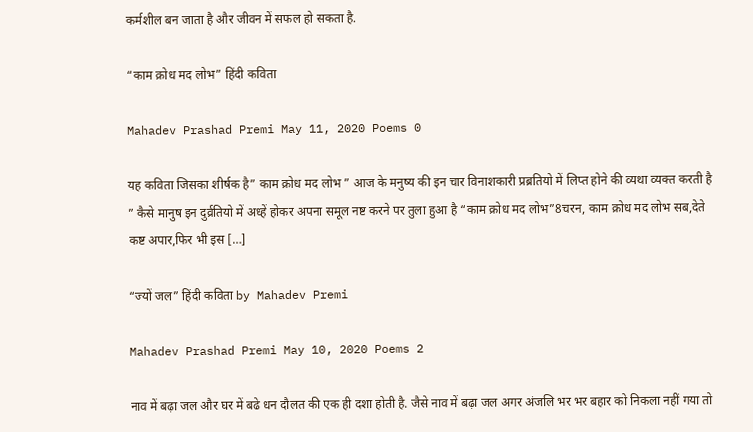कर्मशील बन जाता है और जीवन में सफल हो सकता है.

“काम क्रोध मद लोभ” हिंदी कविता

Mahadev Prashad Premi May 11, 2020 Poems 0

यह कविता जिसका शीर्षक है” काम क्रोध मद लोभ ” आज के मनुष्य की इन चार विनाशकारी प्रब्रतियो में लिप्त होने की व्यथा व्यक्त करती है ” कैसे मानुष इन दुर्व्रतियो में अध्हें होकर अपना समूल नष्ट करने पर तुला हुआ है “काम क्रोध मद लोभ”8चरन, काम क्रोध मद लोभ सब,देते कष्ट अपार,फिर भी इस […]

“ज्यों जल” हिंदी कविता by Mahadev Premi

Mahadev Prashad Premi May 10, 2020 Poems 2

नाव में बढ़ा जल और घर में बढे धन दौलत की एक ही दशा होती है. जैसे नाव में बढ़ा जल अगर अंजलि भर भर बहार को निकला नहीं गया तो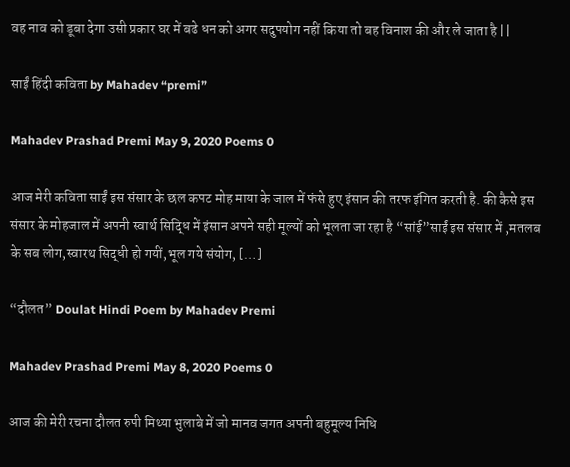वह नाव को डूबा देगा उसी प्रकार घर में बढे धन को अगर सदुपयोग नहीं किया तो बह विनाश की और ले जाता है ||

साईं हिंदी कविता by Mahadev “premi”

Mahadev Prashad Premi May 9, 2020 Poems 0

आज मेरी कविता साईं इस संसार के छल कपट मोह माया के जाल में फंसे हुए इंसान की तरफ इंगित करती है. की कैसे इस संसार के मोहजाल में अपनी स्वार्थ सिद्धि में इंसान अपने सही मूल्यों को भूलता जा रहा है “सांई”साईं इस संसार में ,मतलब के सब लोग,स्वारथ सिद्धी हो गयीं,भूल गये संयोग, […]

“दौलत” Doulat Hindi Poem by Mahadev Premi

Mahadev Prashad Premi May 8, 2020 Poems 0

आज की मेरी रचना दौलत रुपी मिथ्या भुलाबे में जो मानव जगत अपनी बहुमूल्य निधि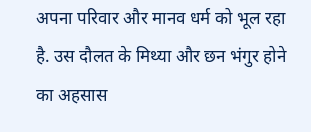अपना परिवार और मानव धर्म को भूल रहा है. उस दौलत के मिथ्या और छन भंगुर होने का अहसास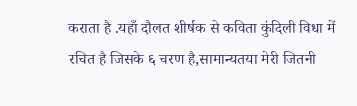कराता है .यहाँ दौलत शीर्षक से कविता कुंदिली विधा में रचित है जिसके ६ चरण है,सामान्यतया मेरी जितनी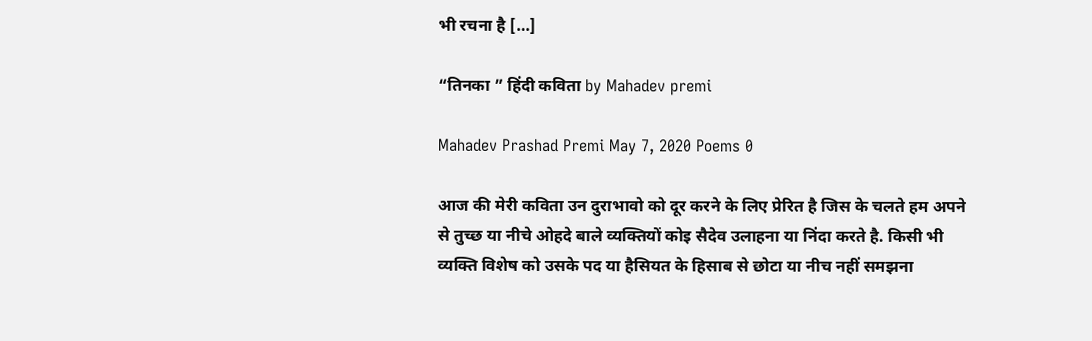भी रचना है […]

“तिनका ” हिंदी कविता by Mahadev premi

Mahadev Prashad Premi May 7, 2020 Poems 0

आज की मेरी कविता उन दुराभावो को दूर करने के लिए प्रेरित है जिस के चलते हम अपने से तुच्छ या नीचे ओहदे बाले व्यक्तियों कोइ सैदेव उलाहना या निंदा करते है. किसी भी व्यक्ति विशेष को उसके पद या हैसियत के हिसाब से छोटा या नीच नहीं समझना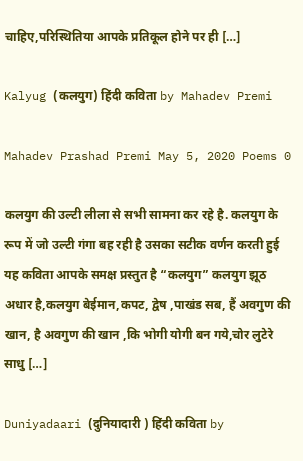चाहिए,परिस्थितिया आपके प्रतिकूल होने पर ही […]

Kalyug (कलयुग) हिंदी कविता by Mahadev Premi

Mahadev Prashad Premi May 5, 2020 Poems 0

कलयुग की उल्टी लीला से सभी सामना कर रहे है. कलयुग के रूप में जो उल्टी गंगा बह रही है उसका सटीक वर्णन करती हुई यह कविता आपके समक्ष प्रस्तुत है “कलयुग” कलयुग झूठ अधार है,कलयुग बेईमान,कपट, द्वेष ,पाखंड सब, हैं अवगुण की खान, है अवगुण की खान ,कि भोगी योगी बन गये,चोर लुटेरे साधु […]

Duniyadaari (दुनियादारी ) हिंदी कविता by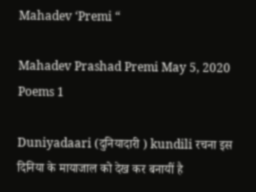Mahadev ‘Premi “

Mahadev Prashad Premi May 5, 2020 Poems 1

Duniyadaari (दुनियादारी ) kundili रचना इस दिनिया के मायाजाल को देख कर बनायीं है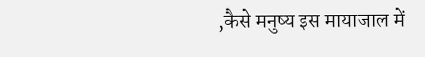,कैसे मनुष्य इस मायाजाल में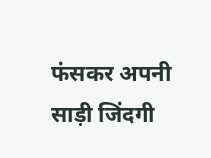फंसकर अपनी साड़ी जिंदगी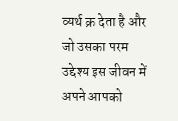व्यर्थ क्र देता है और जो उसका परम उद्देश्य इस जीवन में अपने आपको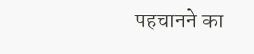पहचानने का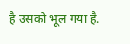है उसको भूल गया है.